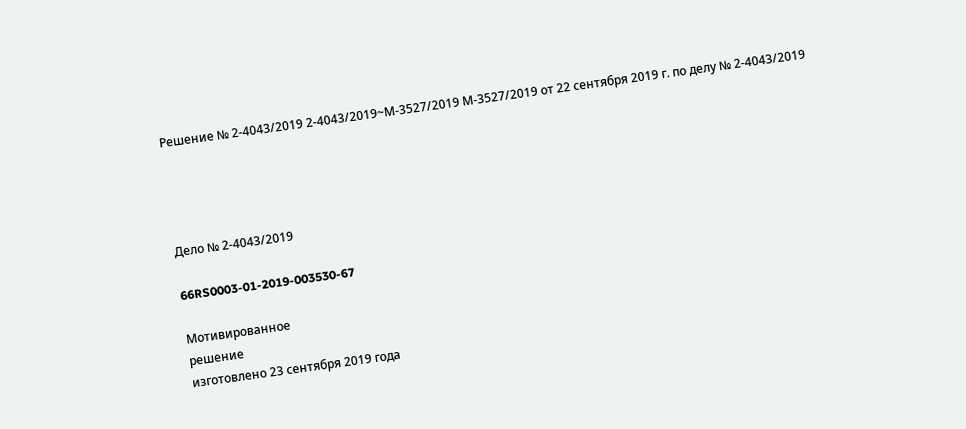Решение № 2-4043/2019 2-4043/2019~М-3527/2019 М-3527/2019 от 22 сентября 2019 г. по делу № 2-4043/2019




Дело № 2-4043/2019

66RS0003-01-2019-003530-67

Мотивированное
решение
изготовлено 23 сентября 2019 года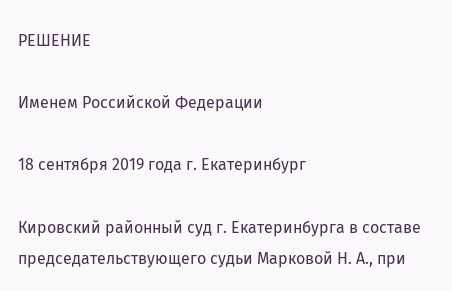РЕШЕНИЕ

Именем Российской Федерации

18 сентября 2019 года г. Екатеринбург

Кировский районный суд г. Екатеринбурга в составе председательствующего судьи Марковой Н. А., при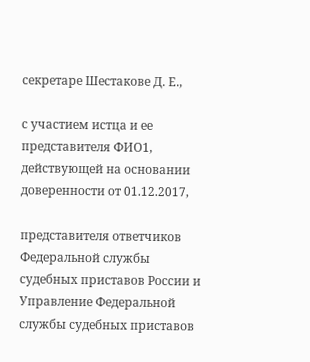секретаре Шестакове Д. Е.,

с участием истца и ее представителя ФИО1, действующей на основании доверенности от 01.12.2017,

представителя ответчиков Федеральной службы судебных приставов России и Управление Федеральной службы судебных приставов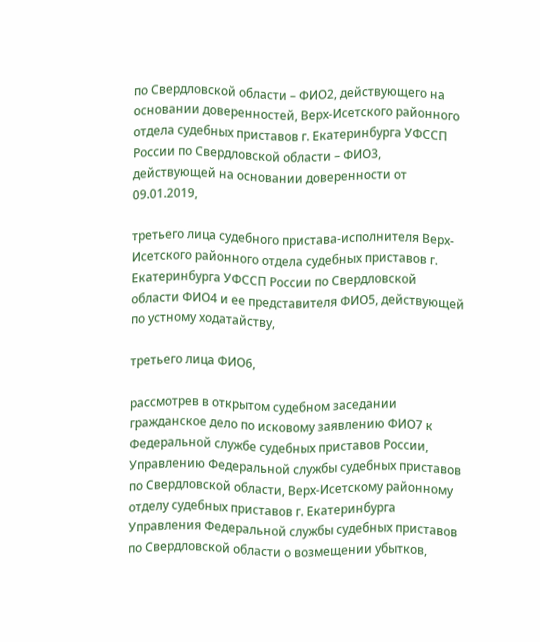по Свердловской области – ФИО2, действующего на основании доверенностей, Верх-Исетского районного отдела судебных приставов г. Екатеринбурга УФССП России по Свердловской области – ФИО3, действующей на основании доверенности от 09.01.2019,

третьего лица судебного пристава-исполнителя Верх-Исетского районного отдела судебных приставов г. Екатеринбурга УФССП России по Свердловской области ФИО4 и ее представителя ФИО5, действующей по устному ходатайству,

третьего лица ФИО6,

рассмотрев в открытом судебном заседании гражданское дело по исковому заявлению ФИО7 к Федеральной службе судебных приставов России, Управлению Федеральной службы судебных приставов по Свердловской области, Верх-Исетскому районному отделу судебных приставов г. Екатеринбурга Управления Федеральной службы судебных приставов по Свердловской области о возмещении убытков,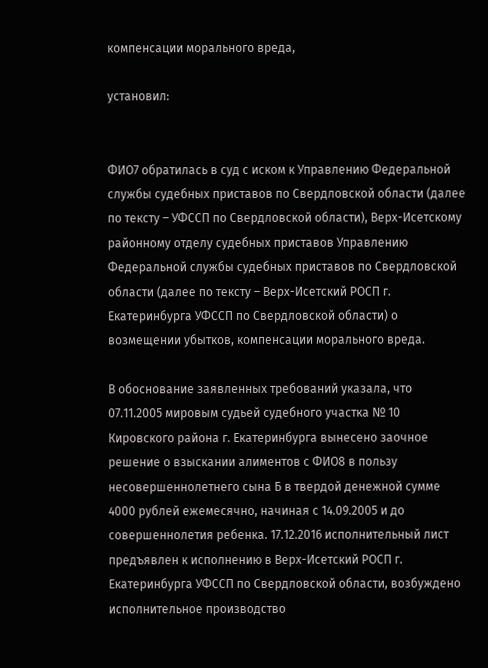компенсации морального вреда,

установил:


ФИО7 обратилась в суд с иском к Управлению Федеральной службы судебных приставов по Свердловской области (далее по тексту – УФССП по Свердловской области), Верх-Исетскому районному отделу судебных приставов Управлению Федеральной службы судебных приставов по Свердловской области (далее по тексту – Верх-Исетский РОСП г. Екатеринбурга УФССП по Свердловской области) о возмещении убытков, компенсации морального вреда.

В обоснование заявленных требований указала, что 07.11.2005 мировым судьей судебного участка № 10 Кировского района г. Екатеринбурга вынесено заочное решение о взыскании алиментов с ФИО8 в пользу несовершеннолетнего сына Б в твердой денежной сумме 4000 рублей ежемесячно, начиная с 14.09.2005 и до совершеннолетия ребенка. 17.12.2016 исполнительный лист предъявлен к исполнению в Верх-Исетский РОСП г. Екатеринбурга УФССП по Свердловской области, возбуждено исполнительное производство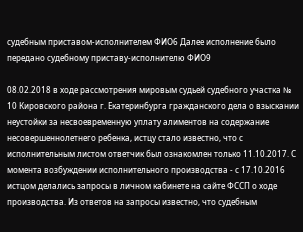судебным приставом-исполнителем ФИО6 Далее исполнение было передано судебному приставу-исполнителю ФИО9

08.02.2018 в ходе рассмотрения мировым судьей судебного участка № 10 Кировского района г. Екатеринбурга гражданского дела о взыскании неустойки за несвоевременную уплату алиментов на содержание несовершеннолетнего ребенка, истцу стало известно, что с исполнительным листом ответчик был ознакомлен только 11.10.2017. С момента возбуждении исполнительного производства - с 17.10.2016 истцом делались запросы в личном кабинете на сайте ФССП о ходе производства. Из ответов на запросы известно, что судебным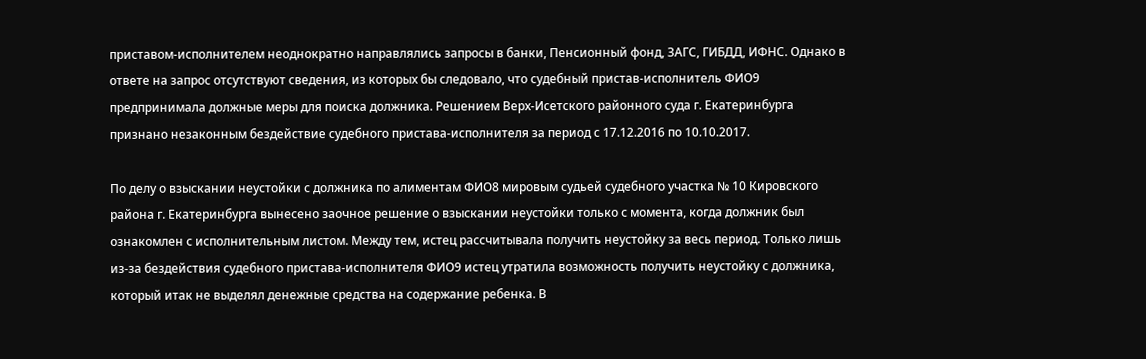приставом-исполнителем неоднократно направлялись запросы в банки, Пенсионный фонд, ЗАГС, ГИБДД, ИФНС. Однако в ответе на запрос отсутствуют сведения, из которых бы следовало, что судебный пристав-исполнитель ФИО9 предпринимала должные меры для поиска должника. Решением Верх-Исетского районного суда г. Екатеринбурга признано незаконным бездействие судебного пристава-исполнителя за период с 17.12.2016 по 10.10.2017.

По делу о взыскании неустойки с должника по алиментам ФИО8 мировым судьей судебного участка № 10 Кировского района г. Екатеринбурга вынесено заочное решение о взыскании неустойки только с момента, когда должник был ознакомлен с исполнительным листом. Между тем, истец рассчитывала получить неустойку за весь период. Только лишь из-за бездействия судебного пристава-исполнителя ФИО9 истец утратила возможность получить неустойку с должника, который итак не выделял денежные средства на содержание ребенка. В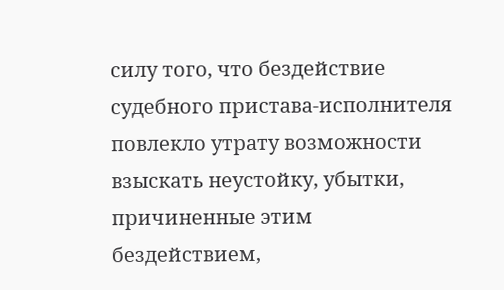силу того, что бездействие судебного пристава-исполнителя повлекло утрату возможности взыскать неустойку, убытки, причиненные этим бездействием,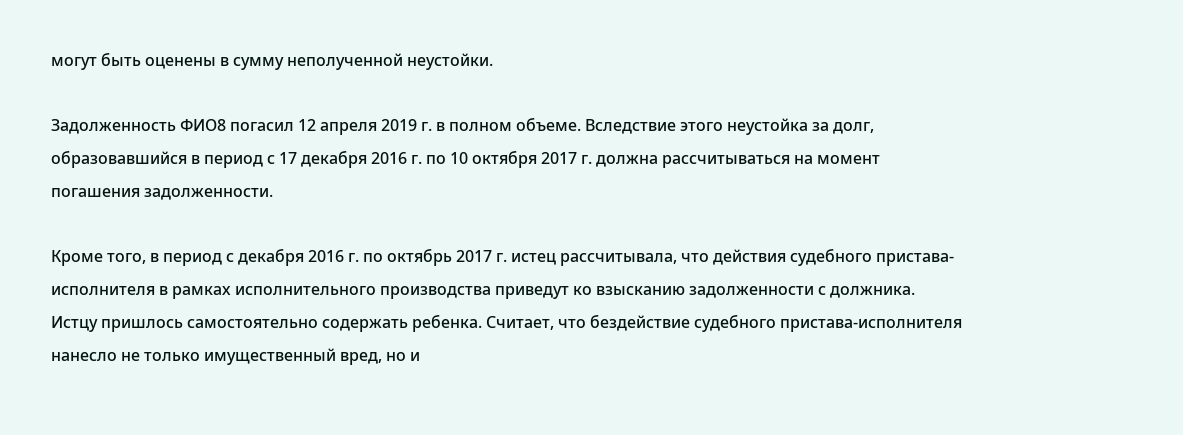могут быть оценены в сумму неполученной неустойки.

Задолженность ФИО8 погасил 12 апреля 2019 г. в полном объеме. Вследствие этого неустойка за долг, образовавшийся в период с 17 декабря 2016 г. по 10 октября 2017 г. должна рассчитываться на момент погашения задолженности.

Кроме того, в период с декабря 2016 г. по октябрь 2017 г. истец рассчитывала, что действия судебного пристава-исполнителя в рамках исполнительного производства приведут ко взысканию задолженности с должника. Истцу пришлось самостоятельно содержать ребенка. Считает, что бездействие судебного пристава-исполнителя нанесло не только имущественный вред, но и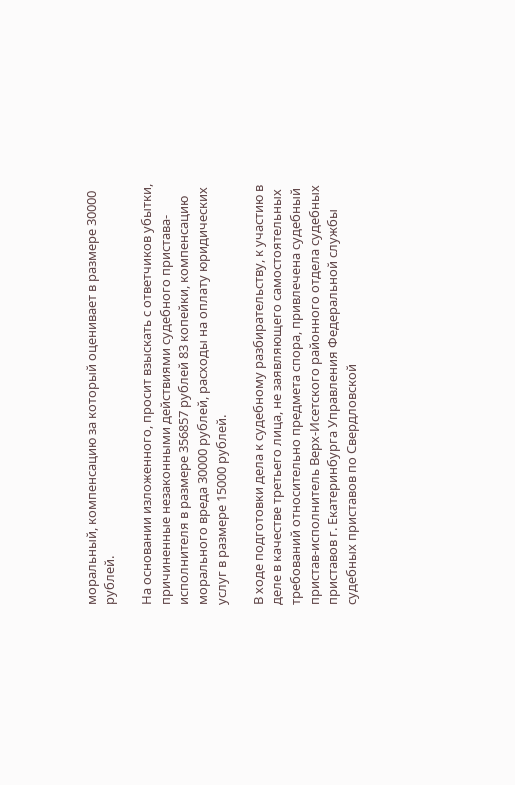моральный, компенсацию за который оценивает в размере 30000 рублей.

На основании изложенного, просит взыскать с ответчиков убытки, причиненные незаконными действиями судебного пристава-исполнителя в размере 356857 рублей 83 копейки, компенсацию морального вреда 30000 рублей, расходы на оплату юридических услуг в размере 15000 рублей.

В ходе подготовки дела к судебному разбирательству, к участию в деле в качестве третьего лица, не заявляющего самостоятельных требований относительно предмета спора, привлечена судебный пристав-исполнитель Верх-Исетского районного отдела судебных приставов г. Екатеринбурга Управления Федеральной службы судебных приставов по Свердловской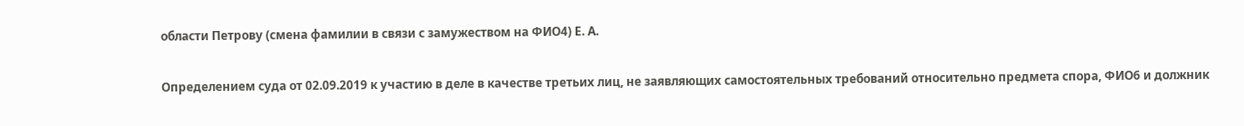области Петрову (смена фамилии в связи с замужеством на ФИО4) Е. А.

Определением суда от 02.09.2019 к участию в деле в качестве третьих лиц, не заявляющих самостоятельных требований относительно предмета спора, ФИО6 и должник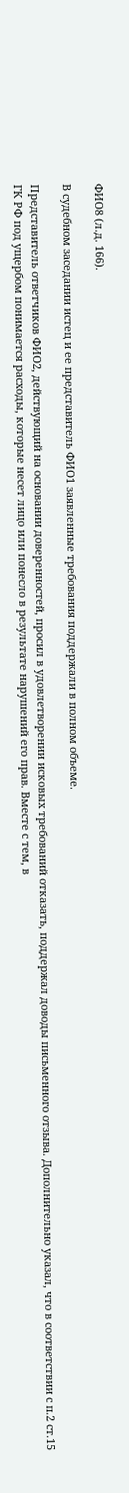ФИО8 (л.д. 166).

В судебном заседании истец и ее представитель ФИО1 заявленные требования поддержали в полном объеме.

Представитель ответчиков ФИО2, действующий на основании доверенностей, просил в удовлетворении исковых требований отказать, поддержал доводы письменного отзыва. Дополнительно указал, что в соответствии с п.2 ст.15 ГК РФ под ущербом понимается расходы, которые несет лицо или понесло в результате нарушений его прав. Вместе с тем, в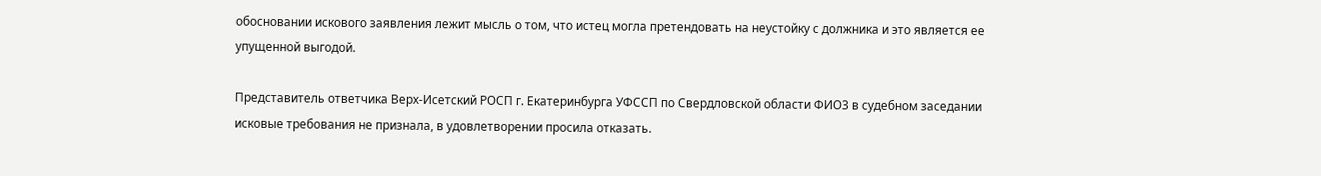обосновании искового заявления лежит мысль о том, что истец могла претендовать на неустойку с должника и это является ее упущенной выгодой.

Представитель ответчика Верх-Исетский РОСП г. Екатеринбурга УФССП по Свердловской области ФИО3 в судебном заседании исковые требования не признала, в удовлетворении просила отказать.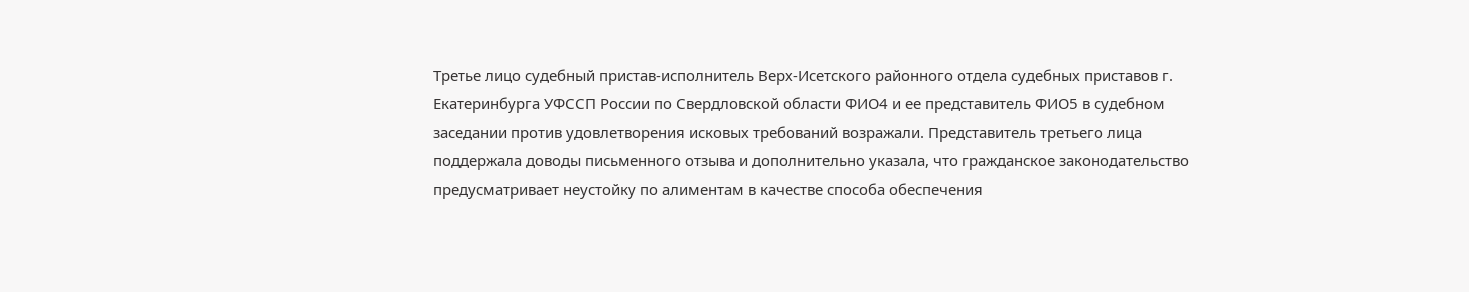Третье лицо судебный пристав-исполнитель Верх-Исетского районного отдела судебных приставов г. Екатеринбурга УФССП России по Свердловской области ФИО4 и ее представитель ФИО5 в судебном заседании против удовлетворения исковых требований возражали. Представитель третьего лица поддержала доводы письменного отзыва и дополнительно указала, что гражданское законодательство предусматривает неустойку по алиментам в качестве способа обеспечения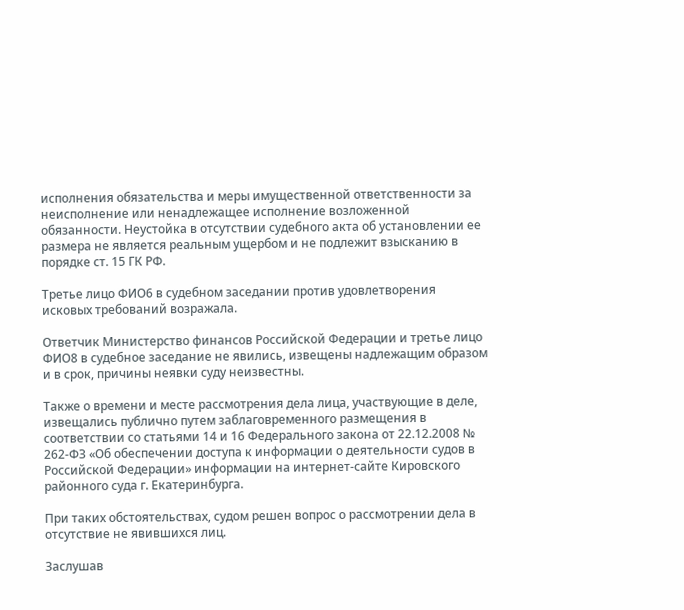исполнения обязательства и меры имущественной ответственности за неисполнение или ненадлежащее исполнение возложенной обязанности. Неустойка в отсутствии судебного акта об установлении ее размера не является реальным ущербом и не подлежит взысканию в порядке ст. 15 ГК РФ.

Третье лицо ФИО6 в судебном заседании против удовлетворения исковых требований возражала.

Ответчик Министерство финансов Российской Федерации и третье лицо ФИО8 в судебное заседание не явились, извещены надлежащим образом и в срок, причины неявки суду неизвестны.

Также о времени и месте рассмотрения дела лица, участвующие в деле, извещались публично путем заблаговременного размещения в соответствии со статьями 14 и 16 Федерального закона от 22.12.2008 № 262-ФЗ «Об обеспечении доступа к информации о деятельности судов в Российской Федерации» информации на интернет-сайте Кировского районного суда г. Екатеринбурга.

При таких обстоятельствах, судом решен вопрос о рассмотрении дела в отсутствие не явившихся лиц.

Заслушав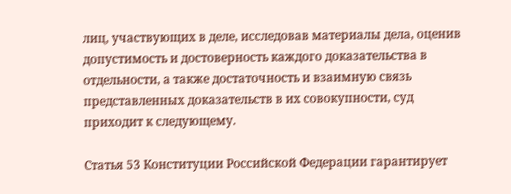лиц, участвующих в деле, исследовав материалы дела, оценив допустимость и достоверность каждого доказательства в отдельности, а также достаточность и взаимную связь представленных доказательств в их совокупности, суд приходит к следующему.

Статья 53 Конституции Российской Федерации гарантирует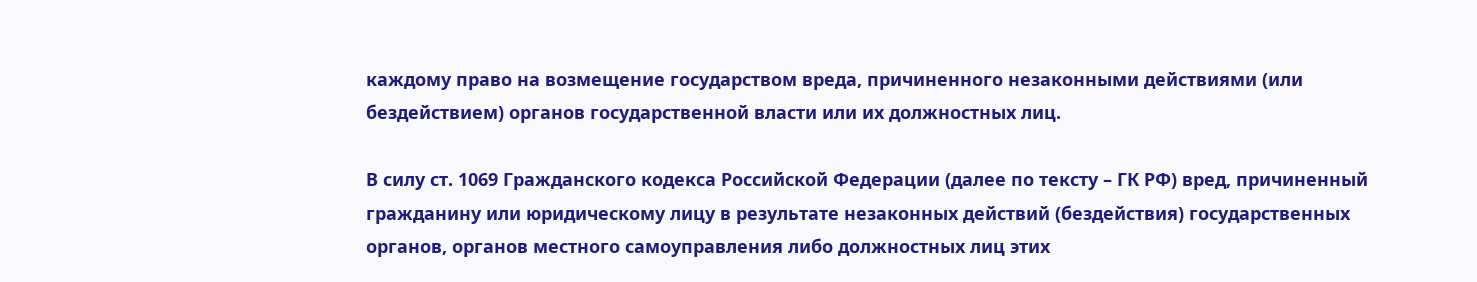каждому право на возмещение государством вреда, причиненного незаконными действиями (или бездействием) органов государственной власти или их должностных лиц.

В силу ст. 1069 Гражданского кодекса Российской Федерации (далее по тексту – ГК РФ) вред, причиненный гражданину или юридическому лицу в результате незаконных действий (бездействия) государственных органов, органов местного самоуправления либо должностных лиц этих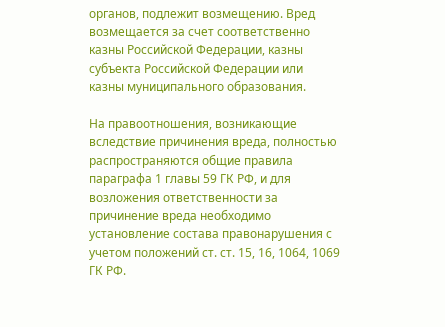органов, подлежит возмещению. Вред возмещается за счет соответственно казны Российской Федерации, казны субъекта Российской Федерации или казны муниципального образования.

На правоотношения, возникающие вследствие причинения вреда, полностью распространяются общие правила параграфа 1 главы 59 ГК РФ, и для возложения ответственности за причинение вреда необходимо установление состава правонарушения с учетом положений ст. ст. 15, 16, 1064, 1069 ГК РФ.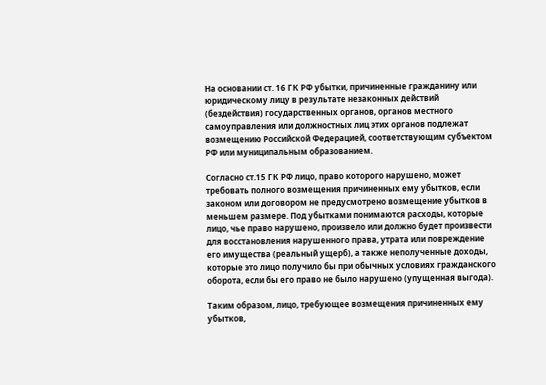На основании ст. 16 ГК РФ убытки, причиненные гражданину или юридическому лицу в результате незаконных действий (бездействия) государственных органов, органов местного самоуправления или должностных лиц этих органов подлежат возмещению Российской Федерацией, соответствующим субъектом РФ или муниципальным образованием.

Согласно ст.15 ГК РФ лицо, право которого нарушено, может требовать полного возмещения причиненных ему убытков, если законом или договором не предусмотрено возмещение убытков в меньшем размере. Под убытками понимаются расходы, которые лицо, чье право нарушено, произвело или должно будет произвести для восстановления нарушенного права, утрата или повреждение его имущества (реальный ущерб), а также неполученные доходы, которые это лицо получило бы при обычных условиях гражданского оборота, если бы его право не было нарушено (упущенная выгода).

Таким образом, лицо, требующее возмещения причиненных ему убытков,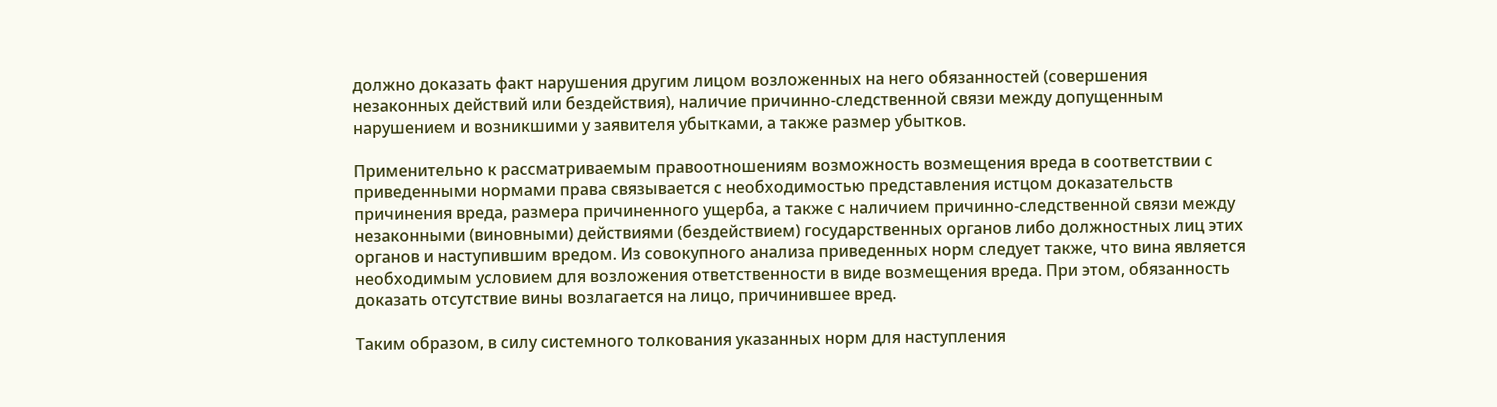должно доказать факт нарушения другим лицом возложенных на него обязанностей (совершения незаконных действий или бездействия), наличие причинно-следственной связи между допущенным нарушением и возникшими у заявителя убытками, а также размер убытков.

Применительно к рассматриваемым правоотношениям возможность возмещения вреда в соответствии с приведенными нормами права связывается с необходимостью представления истцом доказательств причинения вреда, размера причиненного ущерба, а также с наличием причинно-следственной связи между незаконными (виновными) действиями (бездействием) государственных органов либо должностных лиц этих органов и наступившим вредом. Из совокупного анализа приведенных норм следует также, что вина является необходимым условием для возложения ответственности в виде возмещения вреда. При этом, обязанность доказать отсутствие вины возлагается на лицо, причинившее вред.

Таким образом, в силу системного толкования указанных норм для наступления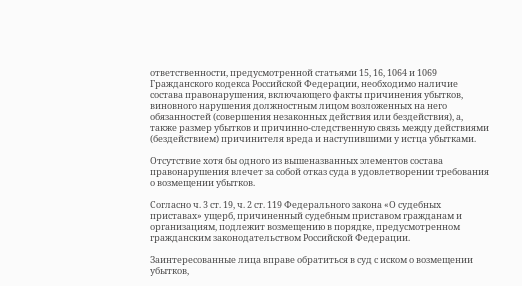ответственности, предусмотренной статьями 15, 16, 1064 и 1069 Гражданского кодекса Российской Федерации, необходимо наличие состава правонарушения, включающего факты причинения убытков, виновного нарушения должностным лицом возложенных на него обязанностей (совершения незаконных действия или бездействия), а, также размер убытков и причинно-следственную связь между действиями (бездействием) причинителя вреда и наступившими у истца убытками.

Отсутствие хотя бы одного из вышеназванных элементов состава правонарушения влечет за собой отказ суда в удовлетворении требования о возмещении убытков.

Согласно ч. 3 ст. 19, ч. 2 ст. 119 Федерального закона «О судебных приставах» ущерб, причиненный судебным приставом гражданам и организациям, подлежит возмещению в порядке, предусмотренном гражданским законодательством Российской Федерации.

Заинтересованные лица вправе обратиться в суд с иском о возмещении убытков,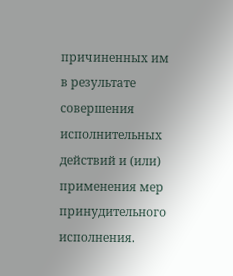причиненных им в результате совершения исполнительных действий и (или) применения мер принудительного исполнения.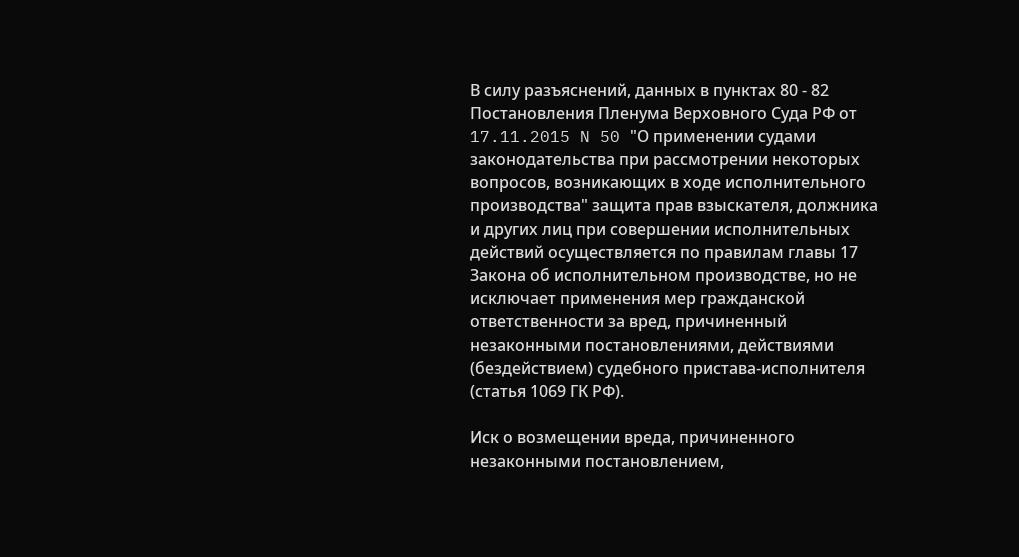В силу разъяснений, данных в пунктах 80 - 82 Постановления Пленума Верховного Суда РФ от 17.11.2015 N 50 "О применении судами законодательства при рассмотрении некоторых вопросов, возникающих в ходе исполнительного производства" защита прав взыскателя, должника и других лиц при совершении исполнительных действий осуществляется по правилам главы 17 Закона об исполнительном производстве, но не исключает применения мер гражданской ответственности за вред, причиненный незаконными постановлениями, действиями (бездействием) судебного пристава-исполнителя (статья 1069 ГК РФ).

Иск о возмещении вреда, причиненного незаконными постановлением,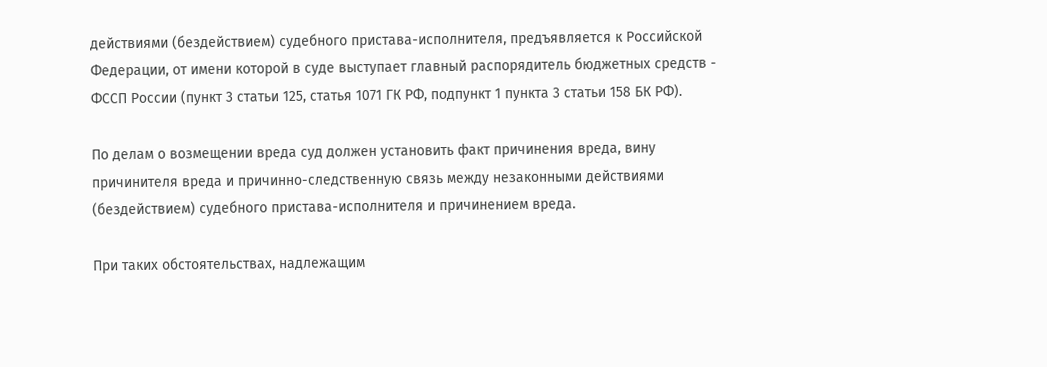действиями (бездействием) судебного пристава-исполнителя, предъявляется к Российской Федерации, от имени которой в суде выступает главный распорядитель бюджетных средств - ФССП России (пункт 3 статьи 125, статья 1071 ГК РФ, подпункт 1 пункта 3 статьи 158 БК РФ).

По делам о возмещении вреда суд должен установить факт причинения вреда, вину причинителя вреда и причинно-следственную связь между незаконными действиями (бездействием) судебного пристава-исполнителя и причинением вреда.

При таких обстоятельствах, надлежащим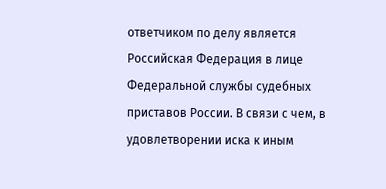ответчиком по делу является Российская Федерация в лице Федеральной службы судебных приставов России. В связи с чем, в удовлетворении иска к иным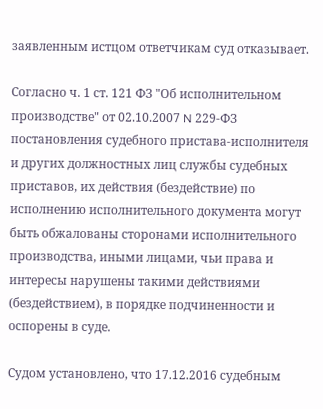заявленным истцом ответчикам суд отказывает.

Согласно ч. 1 ст. 121 ФЗ "Об исполнительном производстве" от 02.10.2007 N 229-ФЗ постановления судебного пристава-исполнителя и других должностных лиц службы судебных приставов, их действия (бездействие) по исполнению исполнительного документа могут быть обжалованы сторонами исполнительного производства, иными лицами, чьи права и интересы нарушены такими действиями (бездействием), в порядке подчиненности и оспорены в суде.

Судом установлено, что 17.12.2016 судебным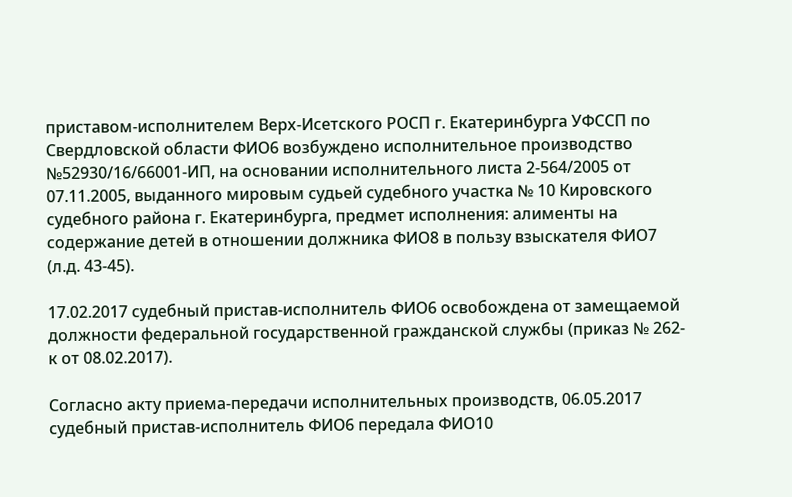приставом-исполнителем Верх-Исетского РОСП г. Екатеринбурга УФССП по Свердловской области ФИО6 возбуждено исполнительное производство №52930/16/66001-ИП, на основании исполнительного листа 2-564/2005 от 07.11.2005, выданного мировым судьей судебного участка № 10 Кировского судебного района г. Екатеринбурга, предмет исполнения: алименты на содержание детей в отношении должника ФИО8 в пользу взыскателя ФИО7 (л.д. 43-45).

17.02.2017 судебный пристав-исполнитель ФИО6 освобождена от замещаемой должности федеральной государственной гражданской службы (приказ № 262-к от 08.02.2017).

Согласно акту приема-передачи исполнительных производств, 06.05.2017 судебный пристав-исполнитель ФИО6 передала ФИО10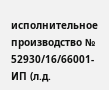исполнительное производство № 52930/16/66001-ИП (л.д.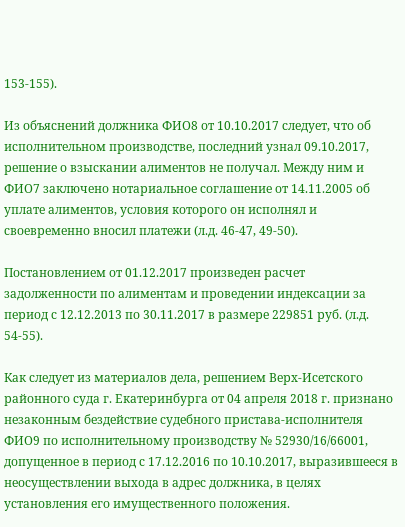153-155).

Из объяснений должника ФИО8 от 10.10.2017 следует, что об исполнительном производстве, последний узнал 09.10.2017, решение о взыскании алиментов не получал. Между ним и ФИО7 заключено нотариальное соглашение от 14.11.2005 об уплате алиментов, условия которого он исполнял и своевременно вносил платежи (л.д. 46-47, 49-50).

Постановлением от 01.12.2017 произведен расчет задолженности по алиментам и проведении индексации за период с 12.12.2013 по 30.11.2017 в размере 229851 руб. (л.д. 54-55).

Как следует из материалов дела, решением Верх-Исетского районного суда г. Екатеринбурга от 04 апреля 2018 г. признано незаконным бездействие судебного пристава-исполнителя ФИО9 по исполнительному производству № 52930/16/66001, допущенное в период с 17.12.2016 по 10.10.2017, выразившееся в неосуществлении выхода в адрес должника, в целях установления его имущественного положения.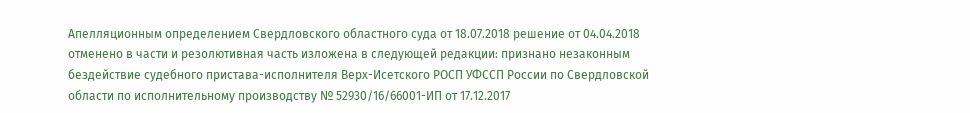Апелляционным определением Свердловского областного суда от 18.07.2018 решение от 04.04.2018 отменено в части и резолютивная часть изложена в следующей редакции: признано незаконным бездействие судебного пристава-исполнителя Верх-Исетского РОСП УФССП России по Свердловской области по исполнительному производству № 52930/16/66001-ИП от 17.12.2017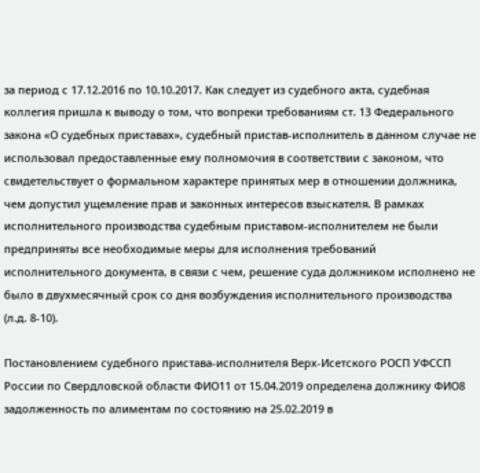за период с 17.12.2016 по 10.10.2017. Как следует из судебного акта, судебная коллегия пришла к выводу о том, что вопреки требованиям ст. 13 Федерального закона «О судебных приставах», судебный пристав-исполнитель в данном случае не использовал предоставленные ему полномочия в соответствии с законом, что свидетельствует о формальном характере принятых мер в отношении должника, чем допустил ущемление прав и законных интересов взыскателя. В рамках исполнительного производства судебным приставом-исполнителем не были предприняты все необходимые меры для исполнения требований исполнительного документа, в связи с чем, решение суда должником исполнено не было в двухмесячный срок со дня возбуждения исполнительного производства (л.д. 8-10).

Постановлением судебного пристава-исполнителя Верх-Исетского РОСП УФССП России по Свердловской области ФИО11 от 15.04.2019 определена должнику ФИО8 задолженность по алиментам по состоянию на 25.02.2019 в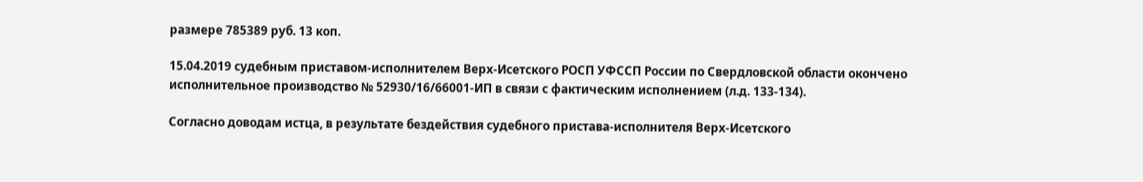размере 785389 руб. 13 коп.

15.04.2019 судебным приставом-исполнителем Верх-Исетского РОСП УФССП России по Свердловской области окончено исполнительное производство № 52930/16/66001-ИП в связи с фактическим исполнением (л.д. 133-134).

Согласно доводам истца, в результате бездействия судебного пристава-исполнителя Верх-Исетского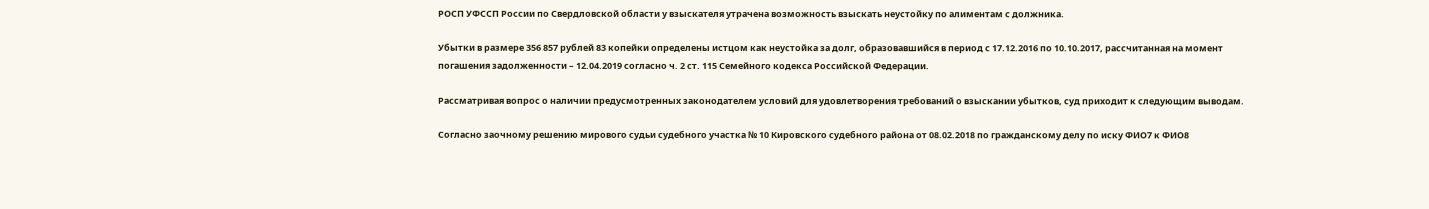РОСП УФССП России по Свердловской области у взыскателя утрачена возможность взыскать неустойку по алиментам с должника.

Убытки в размере 356 857 рублей 83 копейки определены истцом как неустойка за долг, образовавшийся в период с 17.12.2016 по 10.10.2017, рассчитанная на момент погашения задолженности – 12.04.2019 согласно ч. 2 ст. 115 Семейного кодекса Российской Федерации.

Рассматривая вопрос о наличии предусмотренных законодателем условий для удовлетворения требований о взыскании убытков, суд приходит к следующим выводам.

Согласно заочному решению мирового судьи судебного участка № 10 Кировского судебного района от 08.02.2018 по гражданскому делу по иску ФИО7 к ФИО8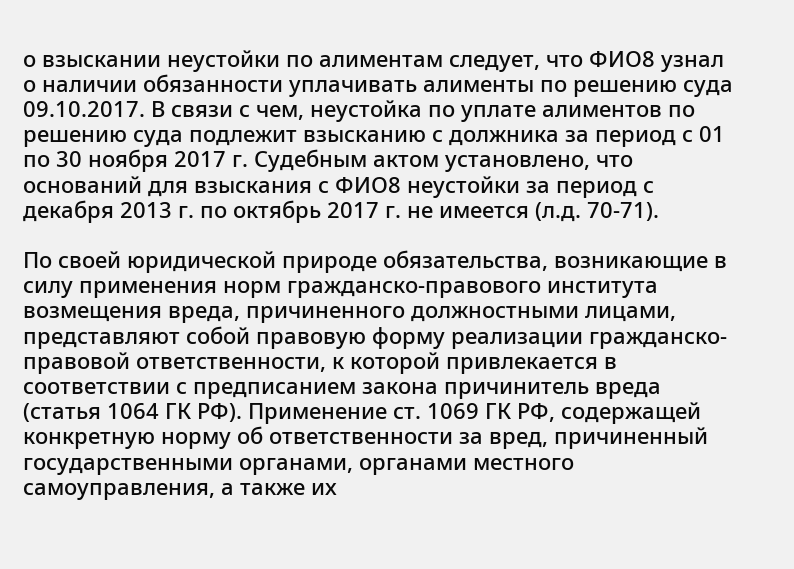о взыскании неустойки по алиментам следует, что ФИО8 узнал о наличии обязанности уплачивать алименты по решению суда 09.10.2017. В связи с чем, неустойка по уплате алиментов по решению суда подлежит взысканию с должника за период с 01 по 30 ноября 2017 г. Судебным актом установлено, что оснований для взыскания с ФИО8 неустойки за период с декабря 2013 г. по октябрь 2017 г. не имеется (л.д. 70-71).

По своей юридической природе обязательства, возникающие в силу применения норм гражданско-правового института возмещения вреда, причиненного должностными лицами, представляют собой правовую форму реализации гражданско-правовой ответственности, к которой привлекается в соответствии с предписанием закона причинитель вреда (статья 1064 ГК РФ). Применение ст. 1069 ГК РФ, содержащей конкретную норму об ответственности за вред, причиненный государственными органами, органами местного самоуправления, а также их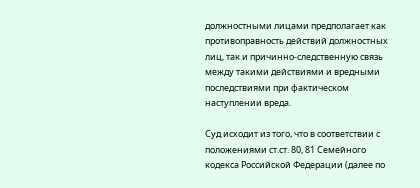должностными лицами предполагает как противоправность действий должностных лиц, так и причинно-следственную связь между такими действиями и вредными последствиями при фактическом наступлении вреда.

Суд исходит из того, что в соответствии с положениями ст.ст. 80, 81 Семейного кодекса Российской Федерации (далее по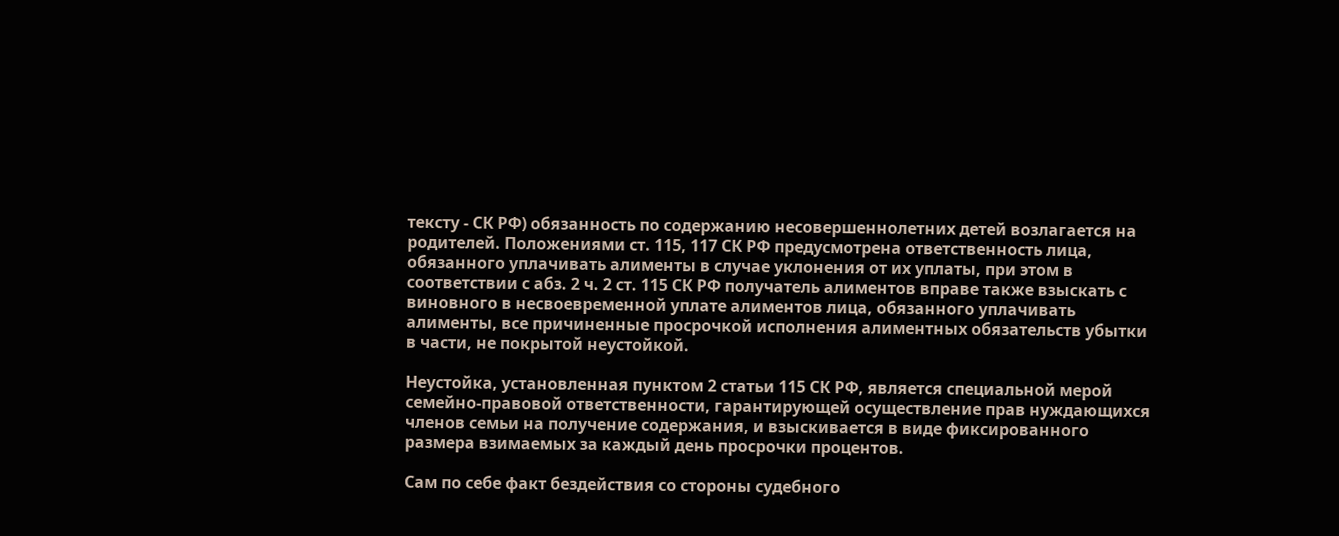тексту - СК РФ) обязанность по содержанию несовершеннолетних детей возлагается на родителей. Положениями ст. 115, 117 СК РФ предусмотрена ответственность лица, обязанного уплачивать алименты в случае уклонения от их уплаты, при этом в соответствии с абз. 2 ч. 2 ст. 115 СК РФ получатель алиментов вправе также взыскать с виновного в несвоевременной уплате алиментов лица, обязанного уплачивать алименты, все причиненные просрочкой исполнения алиментных обязательств убытки в части, не покрытой неустойкой.

Неустойка, установленная пунктом 2 статьи 115 СК РФ, является специальной мерой семейно-правовой ответственности, гарантирующей осуществление прав нуждающихся членов семьи на получение содержания, и взыскивается в виде фиксированного размера взимаемых за каждый день просрочки процентов.

Сам по себе факт бездействия со стороны судебного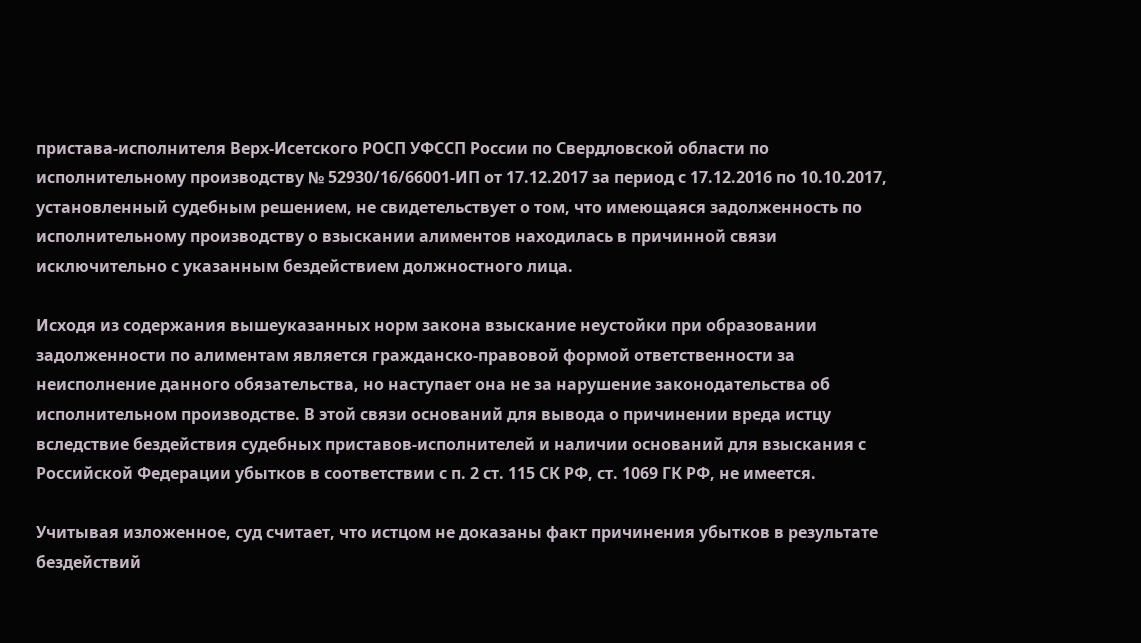пристава-исполнителя Верх-Исетского РОСП УФССП России по Свердловской области по исполнительному производству № 52930/16/66001-ИП от 17.12.2017 за период с 17.12.2016 по 10.10.2017, установленный судебным решением, не свидетельствует о том, что имеющаяся задолженность по исполнительному производству о взыскании алиментов находилась в причинной связи исключительно с указанным бездействием должностного лица.

Исходя из содержания вышеуказанных норм закона взыскание неустойки при образовании задолженности по алиментам является гражданско-правовой формой ответственности за неисполнение данного обязательства, но наступает она не за нарушение законодательства об исполнительном производстве. В этой связи оснований для вывода о причинении вреда истцу вследствие бездействия судебных приставов-исполнителей и наличии оснований для взыскания с Российской Федерации убытков в соответствии с п. 2 ст. 115 СК РФ, ст. 1069 ГК РФ, не имеется.

Учитывая изложенное, суд считает, что истцом не доказаны факт причинения убытков в результате бездействий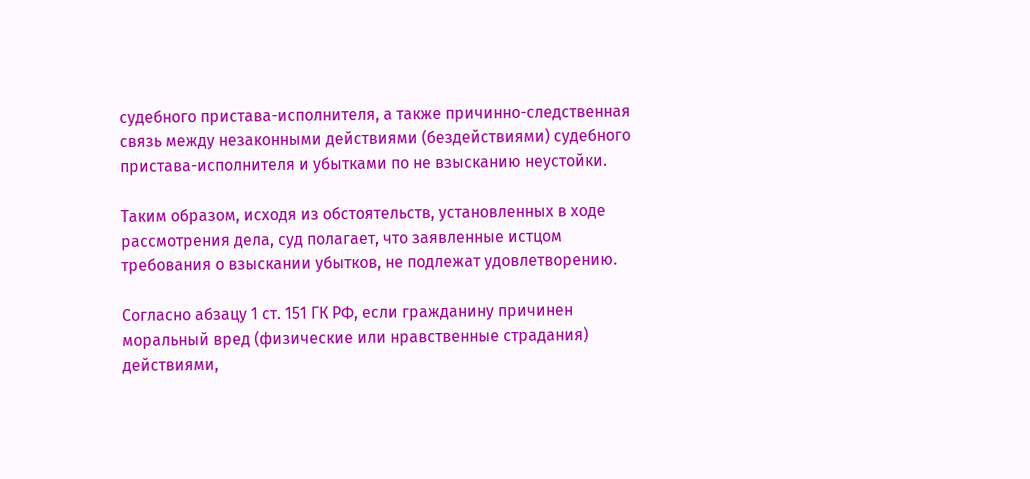судебного пристава-исполнителя, а также причинно-следственная связь между незаконными действиями (бездействиями) судебного пристава-исполнителя и убытками по не взысканию неустойки.

Таким образом, исходя из обстоятельств, установленных в ходе рассмотрения дела, суд полагает, что заявленные истцом требования о взыскании убытков, не подлежат удовлетворению.

Согласно абзацу 1 ст. 151 ГК РФ, если гражданину причинен моральный вред (физические или нравственные страдания) действиями,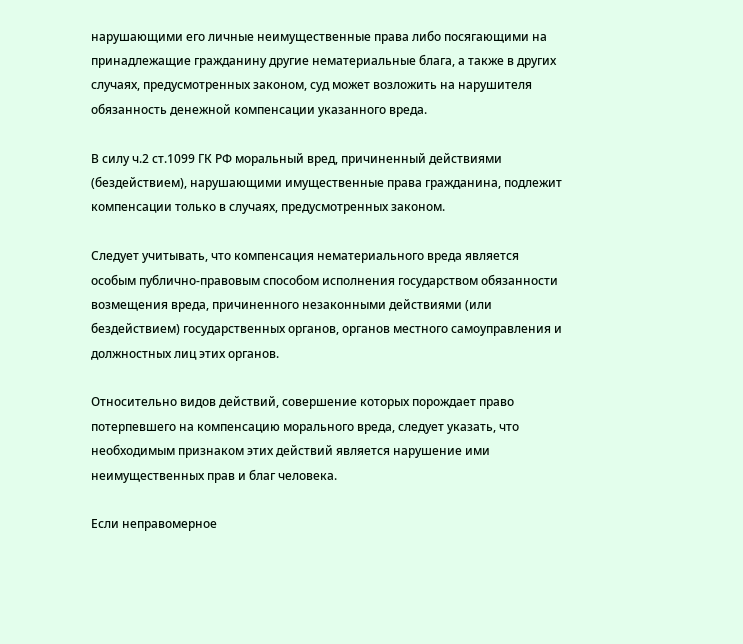нарушающими его личные неимущественные права либо посягающими на принадлежащие гражданину другие нематериальные блага, а также в других случаях, предусмотренных законом, суд может возложить на нарушителя обязанность денежной компенсации указанного вреда.

В силу ч.2 ст.1099 ГК РФ моральный вред, причиненный действиями (бездействием), нарушающими имущественные права гражданина, подлежит компенсации только в случаях, предусмотренных законом.

Следует учитывать, что компенсация нематериального вреда является особым публично-правовым способом исполнения государством обязанности возмещения вреда, причиненного незаконными действиями (или бездействием) государственных органов, органов местного самоуправления и должностных лиц этих органов.

Относительно видов действий, совершение которых порождает право потерпевшего на компенсацию морального вреда, следует указать, что необходимым признаком этих действий является нарушение ими неимущественных прав и благ человека.

Если неправомерное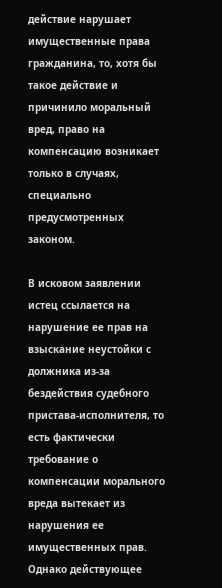действие нарушает имущественные права гражданина, то, хотя бы такое действие и причинило моральный вред, право на компенсацию возникает только в случаях, специально предусмотренных законом.

В исковом заявлении истец ссылается на нарушение ее прав на взыскание неустойки с должника из-за бездействия судебного пристава-исполнителя, то есть фактически требование о компенсации морального вреда вытекает из нарушения ее имущественных прав. Однако действующее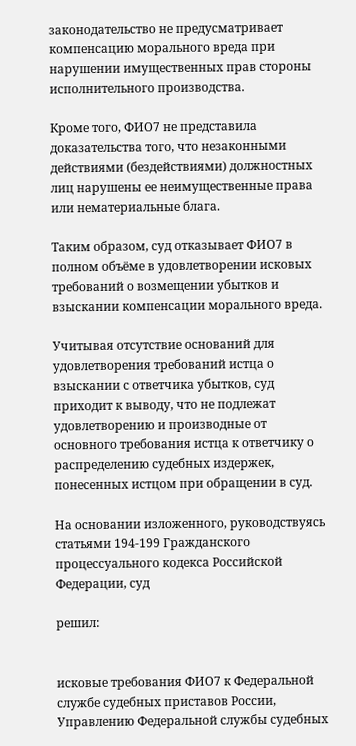законодательство не предусматривает компенсацию морального вреда при нарушении имущественных прав стороны исполнительного производства.

Кроме того, ФИО7 не представила доказательства того, что незаконными действиями (бездействиями) должностных лиц нарушены ее неимущественные права или нематериальные блага.

Таким образом, суд отказывает ФИО7 в полном объёме в удовлетворении исковых требований о возмещении убытков и взыскании компенсации морального вреда.

Учитывая отсутствие оснований для удовлетворения требований истца о взыскании с ответчика убытков, суд приходит к выводу, что не подлежат удовлетворению и производные от основного требования истца к ответчику о распределению судебных издержек, понесенных истцом при обращении в суд.

На основании изложенного, руководствуясь статьями 194-199 Гражданского процессуального кодекса Российской Федерации, суд

решил:


исковые требования ФИО7 к Федеральной службе судебных приставов России, Управлению Федеральной службы судебных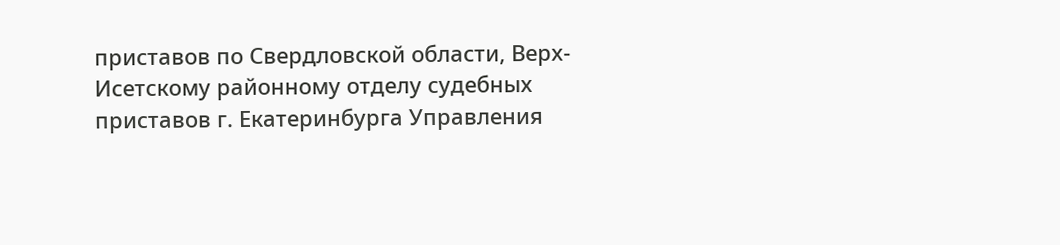приставов по Свердловской области, Верх-Исетскому районному отделу судебных приставов г. Екатеринбурга Управления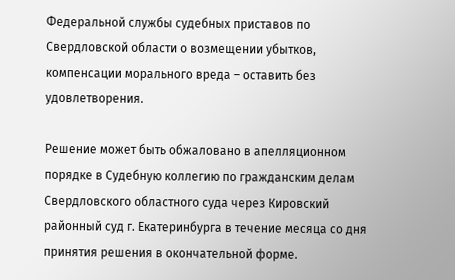Федеральной службы судебных приставов по Свердловской области о возмещении убытков, компенсации морального вреда – оставить без удовлетворения.

Решение может быть обжаловано в апелляционном порядке в Судебную коллегию по гражданским делам Свердловского областного суда через Кировский районный суд г. Екатеринбурга в течение месяца со дня принятия решения в окончательной форме.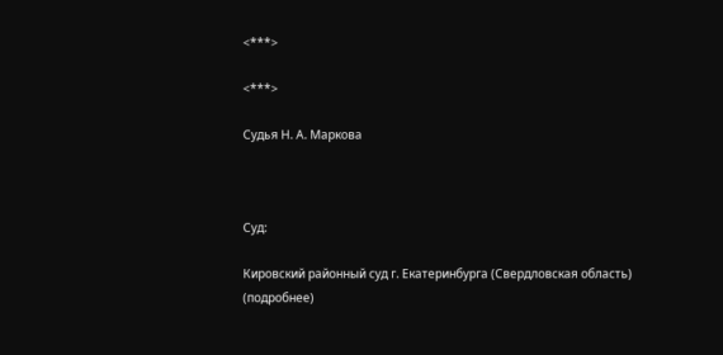<***>

<***>

Судья Н. А. Маркова



Суд:

Кировский районный суд г. Екатеринбурга (Свердловская область) (подробнее)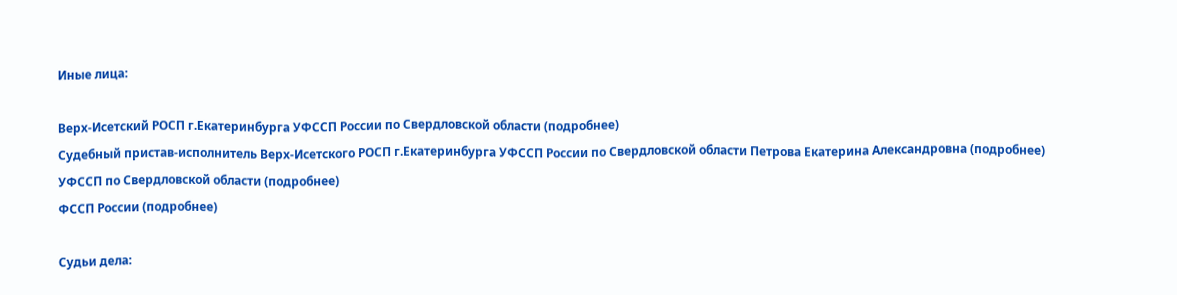Иные лица:

Верх-Исетский РОСП г.Екатеринбурга УФССП России по Свердловской области (подробнее)
Судебный пристав-исполнитель Верх-Исетского РОСП г.Екатеринбурга УФССП России по Свердловской области Петрова Екатерина Александровна (подробнее)
УФССП по Свердловской области (подробнее)
ФССП России (подробнее)

Судьи дела: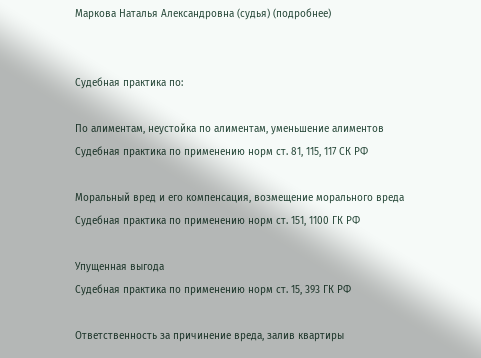Маркова Наталья Александровна (судья) (подробнее)


Судебная практика по:

По алиментам, неустойка по алиментам, уменьшение алиментов
Судебная практика по применению норм ст. 81, 115, 117 СК РФ

Моральный вред и его компенсация, возмещение морального вреда
Судебная практика по применению норм ст. 151, 1100 ГК РФ

Упущенная выгода
Судебная практика по применению норм ст. 15, 393 ГК РФ

Ответственность за причинение вреда, залив квартиры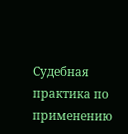Судебная практика по применению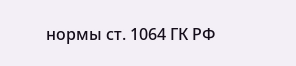нормы ст. 1064 ГК РФ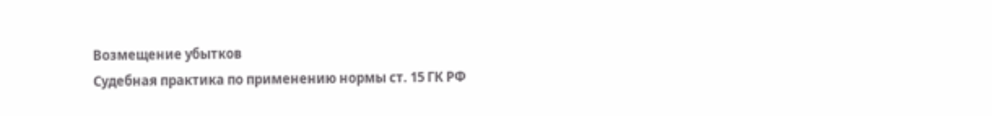Возмещение убытков
Судебная практика по применению нормы ст. 15 ГК РФ